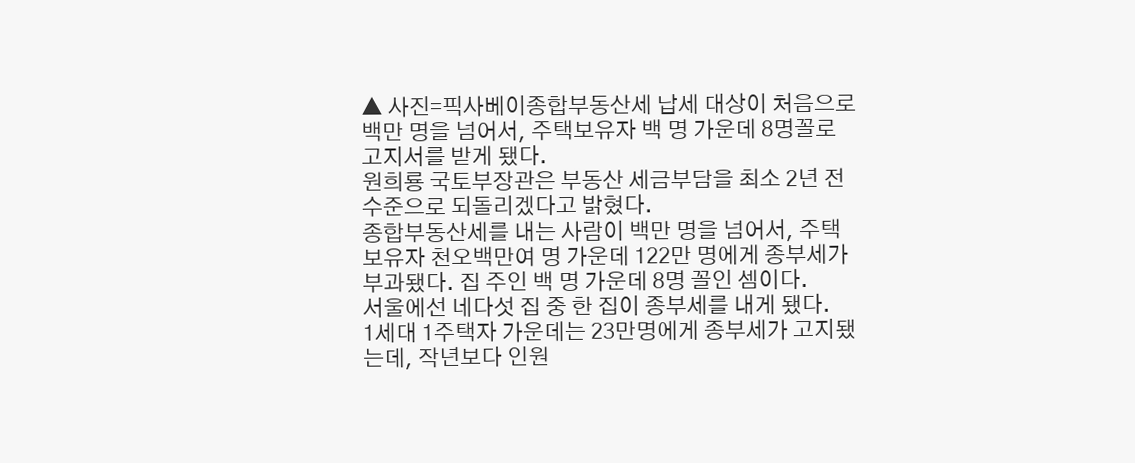▲ 사진=픽사베이종합부동산세 납세 대상이 처음으로 백만 명을 넘어서, 주택보유자 백 명 가운데 8명꼴로 고지서를 받게 됐다.
원희룡 국토부장관은 부동산 세금부담을 최소 2년 전 수준으로 되돌리겠다고 밝혔다.
종합부동산세를 내는 사람이 백만 명을 넘어서, 주택 보유자 천오백만여 명 가운데 122만 명에게 종부세가 부과됐다. 집 주인 백 명 가운데 8명 꼴인 셈이다.
서울에선 네다섯 집 중 한 집이 종부세를 내게 됐다.
1세대 1주택자 가운데는 23만명에게 종부세가 고지됐는데, 작년보다 인원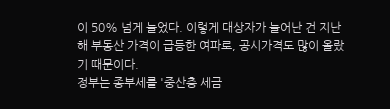이 50% 넘게 늘었다. 이렇게 대상자가 늘어난 건 지난해 부동산 가격이 급등한 여파로, 공시가격도 많이 올랐기 때문이다.
정부는 종부세를 '중산층 세금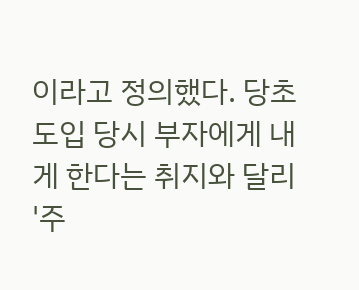이라고 정의했다. 당초 도입 당시 부자에게 내게 한다는 취지와 달리 '주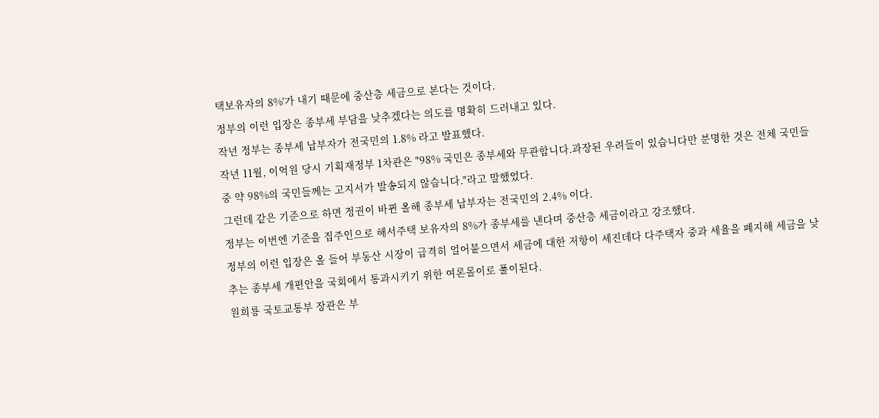택보유자의 8%'가 내기 때문에 중산층 세금으로 본다는 것이다.
정부의 이런 입장은 종부세 부담을 낮추겠다는 의도를 명확히 드러내고 있다.
작년 정부는 종부세 납부자가 전국민의 1.8% 라고 발표했다.
작년 11월, 이억원 당시 기획재정부 1차관은 "98% 국민은 종부세와 무관합니다.과장된 우려들이 있습니다만 분명한 것은 전체 국민들 중 약 98%의 국민들께는 고지서가 발송되지 않습니다."라고 말했었다.
그런데 같은 기준으로 하면 정권이 바뀐 올해 종부세 납부자는 전국민의 2.4% 이다.
정부는 이번엔 기준을 집주인으로 해서주택 보유자의 8%가 종부세를 낸다며 중산층 세금이라고 강조했다.
정부의 이런 입장은 올 들어 부동산 시장이 급격히 얼어붙으면서 세금에 대한 저항이 세진데다 다주택자 중과 세율을 폐지해 세금을 낮추는 종부세 개편안을 국회에서 통과시키기 위한 여론몰이로 풀이된다.
원희룡 국토교통부 장관은 부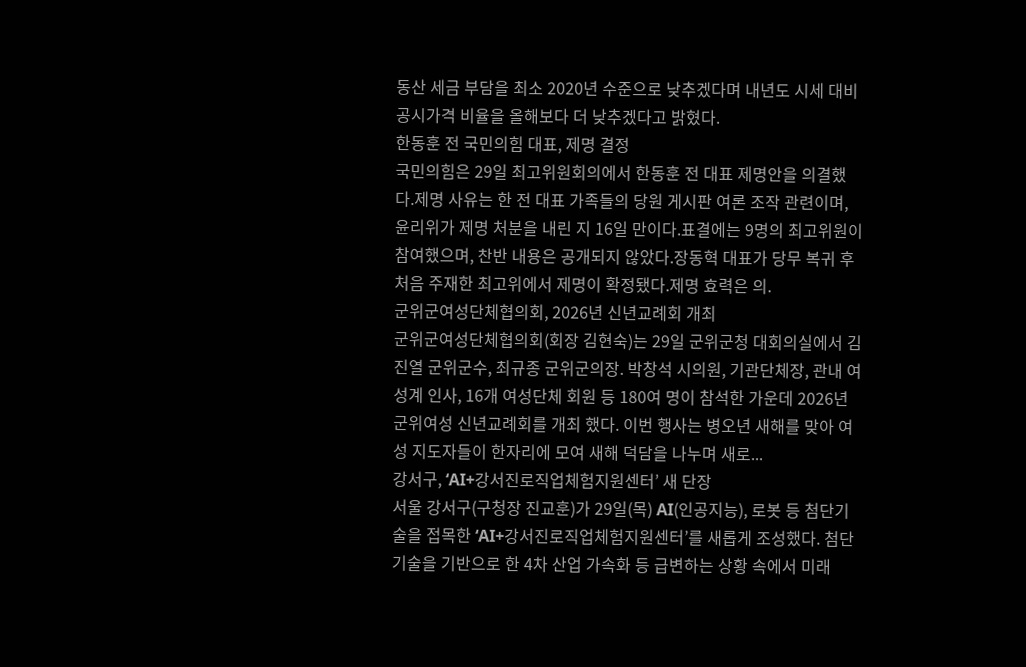동산 세금 부담을 최소 2020년 수준으로 낮추겠다며 내년도 시세 대비 공시가격 비율을 올해보다 더 낮추겠다고 밝혔다.
한동훈 전 국민의힘 대표, 제명 결정
국민의힘은 29일 최고위원회의에서 한동훈 전 대표 제명안을 의결했다.제명 사유는 한 전 대표 가족들의 당원 게시판 여론 조작 관련이며, 윤리위가 제명 처분을 내린 지 16일 만이다.표결에는 9명의 최고위원이 참여했으며, 찬반 내용은 공개되지 않았다.장동혁 대표가 당무 복귀 후 처음 주재한 최고위에서 제명이 확정됐다.제명 효력은 의.
군위군여성단체협의회, 2026년 신년교례회 개최
군위군여성단체협의회(회장 김현숙)는 29일 군위군청 대회의실에서 김진열 군위군수, 최규종 군위군의장. 박창석 시의원, 기관단체장, 관내 여성계 인사, 16개 여성단체 회원 등 180여 명이 참석한 가운데 2026년 군위여성 신년교례회를 개최 했다. 이번 행사는 병오년 새해를 맞아 여성 지도자들이 한자리에 모여 새해 덕담을 나누며 새로...
강서구, ‘AI+강서진로직업체험지원센터’ 새 단장
서울 강서구(구청장 진교훈)가 29일(목) AI(인공지능), 로봇 등 첨단기술을 접목한 ‘AI+강서진로직업체험지원센터’를 새롭게 조성했다. 첨단기술을 기반으로 한 4차 산업 가속화 등 급변하는 상황 속에서 미래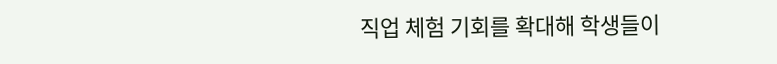직업 체험 기회를 확대해 학생들이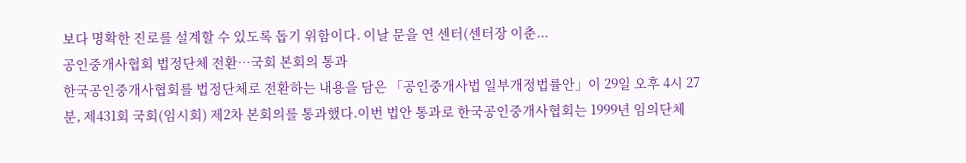보다 명확한 진로를 설계할 수 있도록 돕기 위함이다. 이날 문을 연 센터(센터장 이춘...
공인중개사협회 법정단체 전환…국회 본회의 통과
한국공인중개사협회를 법정단체로 전환하는 내용을 담은 「공인중개사법 일부개정법률안」이 29일 오후 4시 27분, 제431회 국회(임시회) 제2차 본회의를 통과했다.이번 법안 통과로 한국공인중개사협회는 1999년 임의단체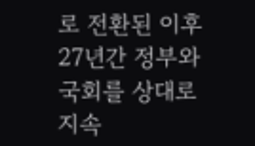로 전환된 이후 27년간 정부와 국회를 상대로 지속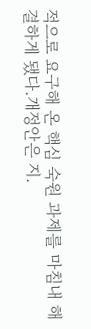적으로 요구해 온 핵심 숙원 과제를 마침내 해결하게 됐다.개정안은 지.